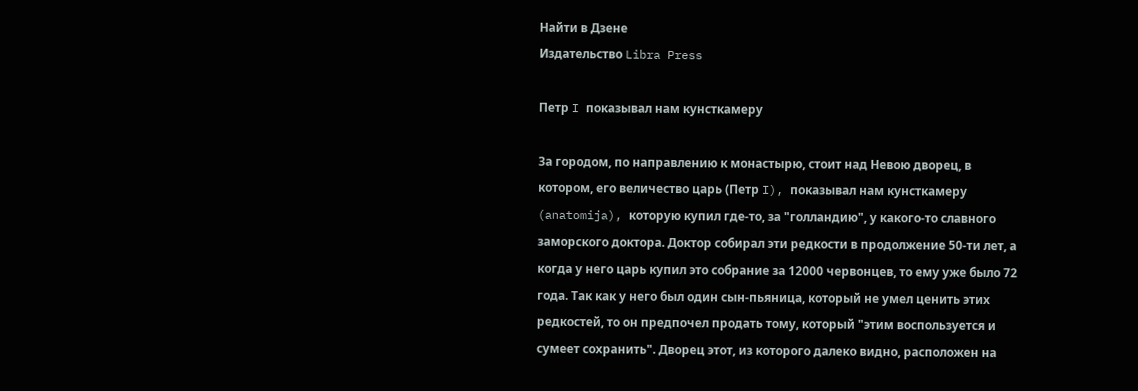Найти в Дзене
Издательство Libra Press

Петр I показывал нам кунсткамеру

За городом, по направлению к монастырю, стоит над Невою дворец, в котором, его величество царь (Петр I), показывал нам кунсткамеру (anatomija), которую купил где-то, за "голландию", у какого-то славного заморского доктора. Доктор собирал эти редкости в продолжение 50-ти лет, а когда у него царь купил это собрание за 12000 червонцев, то ему уже было 72 года. Так как у него был один сын-пьяница, который не умел ценить этих редкостей, то он предпочел продать тому, который "этим воспользуется и сумеет сохранить". Дворец этот, из которого далеко видно, расположен на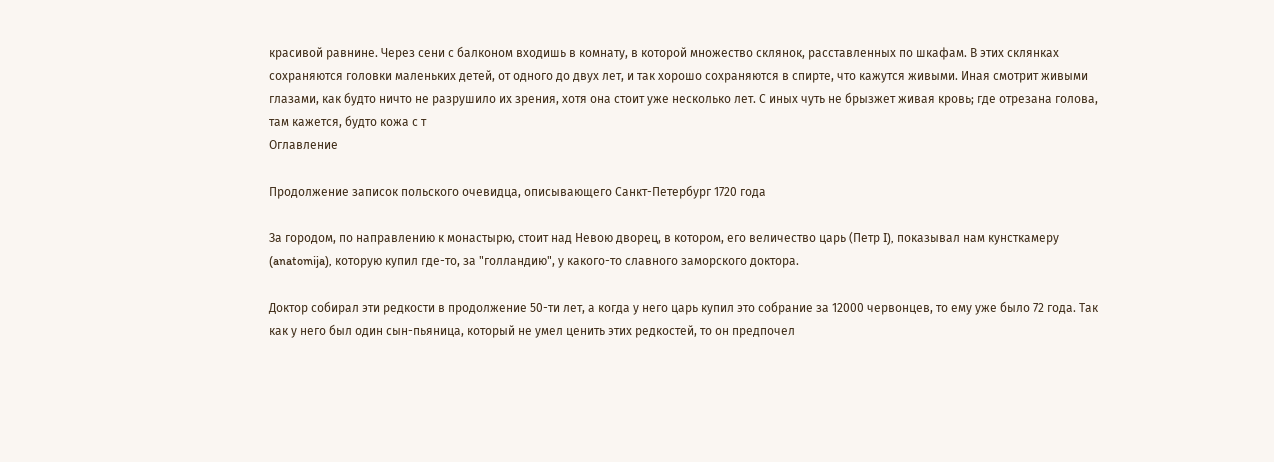красивой равнине. Через сени с балконом входишь в комнату, в которой множество склянок, расставленных по шкафам. В этих склянках сохраняются головки маленьких детей, от одного до двух лет, и так хорошо сохраняются в спирте, что кажутся живыми. Иная смотрит живыми глазами, как будто ничто не разрушило их зрения, хотя она стоит уже несколько лет. С иных чуть не брызжет живая кровь; где отрезана голова, там кажется, будто кожа с т
Оглавление

Продолжение записок польского очевидца, описывающего Санкт-Петербург 1720 года

За городом, по направлению к монастырю, стоит над Невою дворец, в котором, его величество царь (Петр I), показывал нам кунсткамеру (anatomija), которую купил где-то, за "голландию", у какого-то славного заморского доктора.

Доктор собирал эти редкости в продолжение 50-ти лет, а когда у него царь купил это собрание за 12000 червонцев, то ему уже было 72 года. Так как у него был один сын-пьяница, который не умел ценить этих редкостей, то он предпочел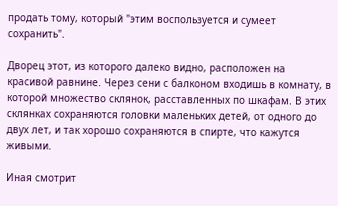продать тому, который "этим воспользуется и сумеет сохранить".

Дворец этот, из которого далеко видно, расположен на красивой равнине. Через сени с балконом входишь в комнату, в которой множество склянок, расставленных по шкафам. В этих склянках сохраняются головки маленьких детей, от одного до двух лет, и так хорошо сохраняются в спирте, что кажутся живыми.

Иная смотрит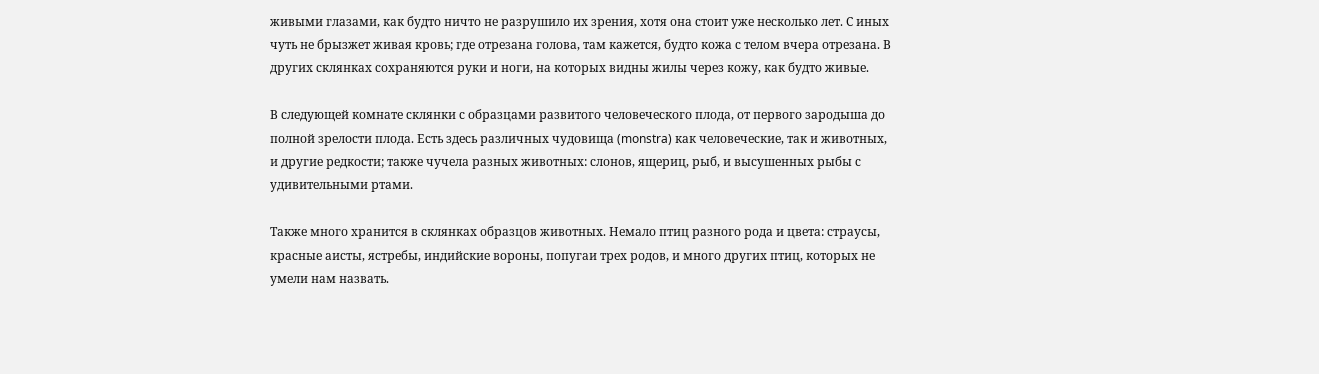живыми глазами, как будто ничто не разрушило их зрения, хотя она стоит уже несколько лет. С иных чуть не брызжет живая кровь; где отрезана голова, там кажется, будто кожа с телом вчера отрезана. В других склянках сохраняются руки и ноги, на которых видны жилы через кожу, как будто живые.

В следующей комнате склянки с образцами развитого человеческого плода, от первого зародыша до полной зрелости плода. Есть здесь различных чудовища (monstra) как человеческие, так и животных, и другие редкости; также чучела разных животных: слонов, ящериц, рыб, и высушенных рыбы с удивительными ртами.

Также много хранится в склянках образцов животных. Немало птиц разного рода и цвета: страусы, красные аисты, ястребы, индийские вороны, попугаи трех родов, и много других птиц, которых не умели нам назвать.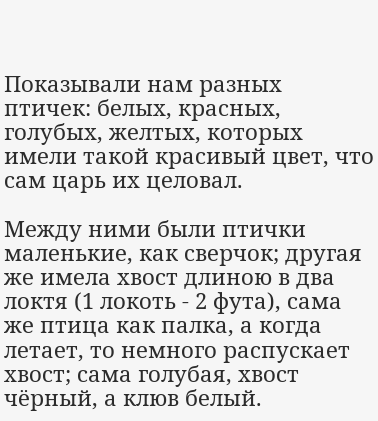Показывали нам разных птичек: белых, красных, голубых, желтых, которых имели такой красивый цвет, что сам царь их целовал.

Между ними были птички маленькие, как сверчок; другая же имела хвост длиною в два локтя (1 локоть - 2 фута), сама же птица как палка, а когда летает, то немного распускает хвост; сама голубая, хвост чёрный, а клюв белый.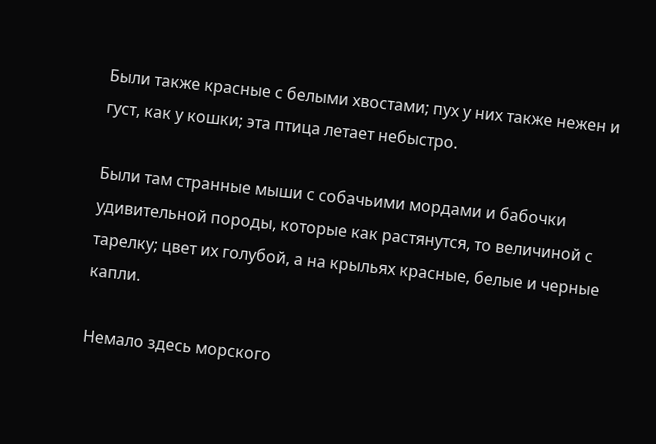Были также красные с белыми хвостами; пух у них также нежен и густ, как у кошки; эта птица летает небыстро.

Были там странные мыши с собачьими мордами и бабочки удивительной породы, которые как растянутся, то величиной с тарелку; цвет их голубой, а на крыльях красные, белые и черные капли.

Немало здесь морского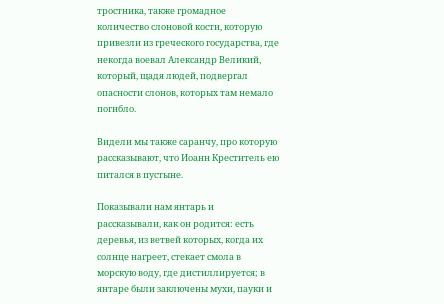тростника, также громадное количество слоновой кости, которую привезли из греческого государства, где некогда воевал Александр Великий, который, щадя людей, подвергал опасности слонов, которых там немало погибло.

Видели мы также саранчу, про которую рассказывают, что Иоанн Креститель ею питался в пустыне.

Показывали нам янтарь и рассказывали, как он родится: есть деревья, из ветвей которых, когда их солнце нагреет, стекает смола в морскую воду, где дистиллируется; в янтаре были заключены мухи, пауки и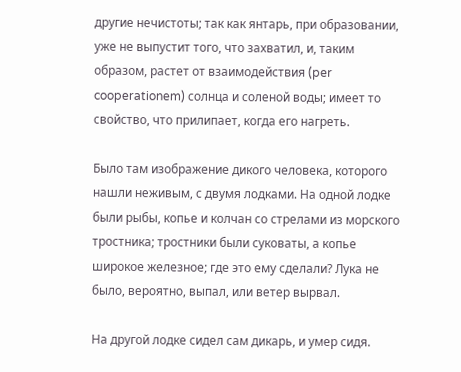другие нечистоты; так как янтарь, при образовании, уже не выпустит того, что захватил, и, таким образом, растет от взаимодействия (per cooperationem) солнца и соленой воды; имеет то свойство, что прилипает, когда его нагреть.

Было там изображение дикого человека, которого нашли неживым, с двумя лодками. На одной лодке были рыбы, копье и колчан со стрелами из морского тростника; тростники были суковаты, а копье широкое железное; где это ему сделали? Лука не было, вероятно, выпал, или ветер вырвал.

На другой лодке сидел сам дикарь, и умер сидя.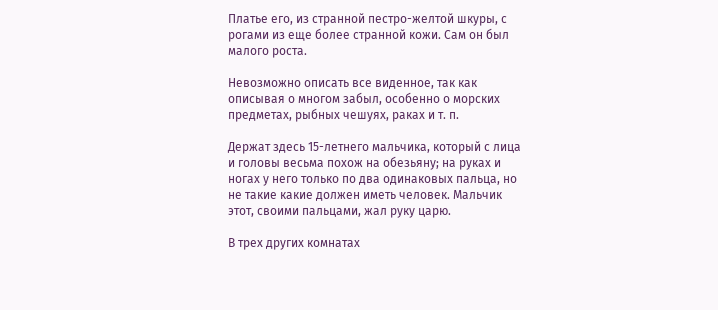Платье его, из странной пестро-желтой шкуры, с рогами из еще более странной кожи. Сам он был малого роста.

Невозможно описать все виденное, так как описывая о многом забыл, особенно о морских предметах, рыбных чешуях, раках и т. п.

Держат здесь 15-летнего мальчика, который с лица и головы весьма похож на обезьяну; на руках и ногах у него только по два одинаковых пальца, но не такие какие должен иметь человек. Мальчик этот, своими пальцами, жал руку царю.

В трех других комнатах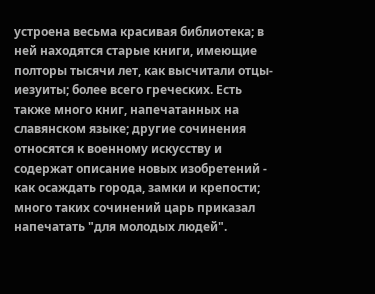устроена весьма красивая библиотека; в ней находятся старые книги, имеющие полторы тысячи лет, как высчитали отцы-иезуиты; более всего греческих. Есть также много книг, напечатанных на славянском языке; другие сочинения относятся к военному искусству и содержат описание новых изобретений - как осаждать города, замки и крепости; много таких сочинений царь приказал напечатать "для молодых людей".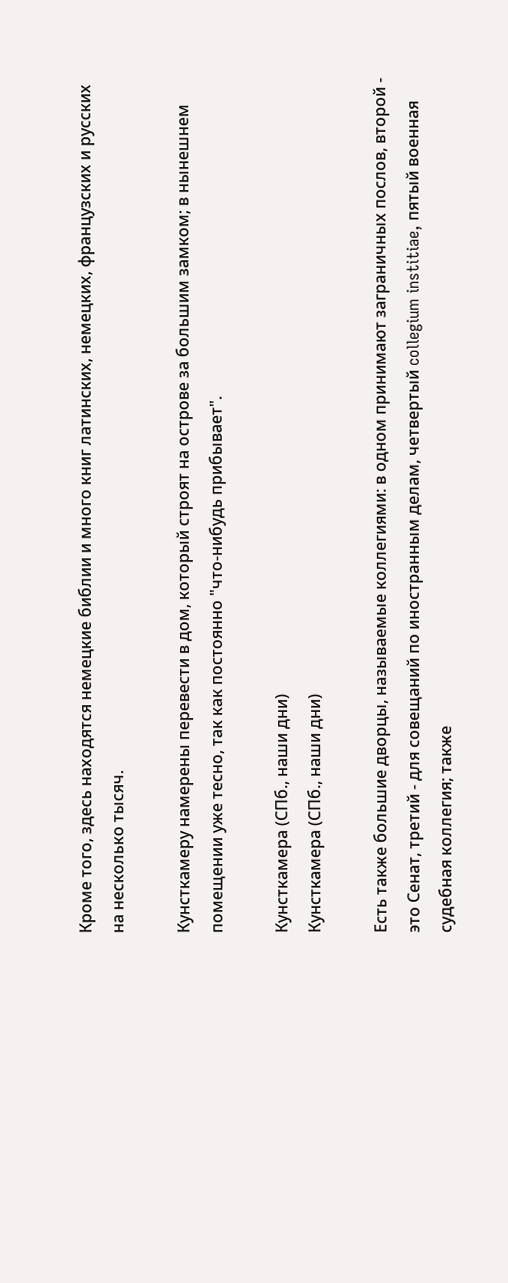Кроме того, здесь находятся немецкие библии и много книг латинских, немецких, французских и русских на несколько тысяч.

Кунсткамеру намерены перевести в дом, который строят на острове за большим замком; в нынешнем помещении уже тесно, так как постоянно "что-нибудь прибывает".

Кунсткамера (СПб., наши дни)
Кунсткамера (СПб., наши дни)

Есть также большие дворцы, называемые коллегиями: в одном принимают заграничных послов, второй - это Сенат, третий - для совещаний по иностранным делам, четвертый collegium institiae, пятый военная судебная коллегия; также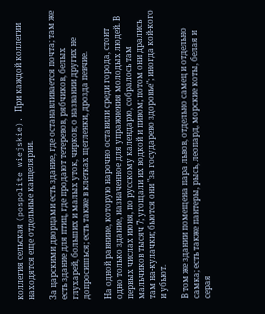коллегия сельская (pospolite wiejskie). При каждой коллегии находятся еще отдельные канцелярии.

За царскими дворцами есть здание, где останавливается почта; там же есть здание для птиц, где продают тетеревов, рябчиков, белых глухарей, больших и малых уток, чирков; о названии других не допросишься; есть также в клетках щегленки, дрозда певчие.

На одной равнине, которую нарочно оставили среди города, стоит одно только здание, назначенное для упражнения молодых людей. В первых числах июня, по русскому календарю, собралось там мальчиков тысяч 7; угощали их водкой и пивом; потом они дрались там на-кулачки; бьются они "за государево здоровье"; иногда кой-кого и убьют.

В том же здании помещена пара львов, отдельно самец и отдельно самка; есть также пантеры, рысь, леопард, морские коты, белая и серая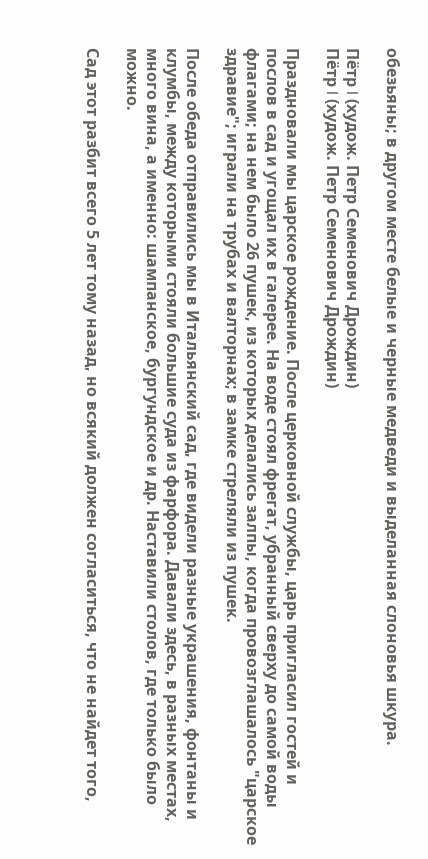обезьяны; в другом месте белые и черные медведи и выделанная слоновья шкура.

Пётр I (худож. Петр Семенович Дрождин)
Пётр I (худож. Петр Семенович Дрождин)

Праздновали мы царское рождение. После церковной службы, царь пригласил гостей и послов в сад и угощал их в галерее. На воде стоял фрегат, убранный сверху до самой воды флагами; на нем было 26 пушек, из которых делались залпы, когда провозглашалось "царское здравие"; играли на трубах и валторнах; в замке стреляли из пушек.

После обеда отправились мы в Итальянский сад, где видели разные украшения, фонтаны и клумбы, между которыми стояли большие суда из фарфора. Давали здесь, в разных местах, много вина, а именно: шампанское, бургундское и др. Наставили столов, где только было можно.

Сад этот разбит всего 5 лет тому назад, но всякий должен согласиться, что не найдет того,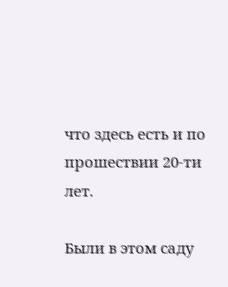что здесь есть и по прошествии 20-ти лет.

Были в этом саду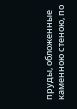пруды, обложенные каменною стеною, по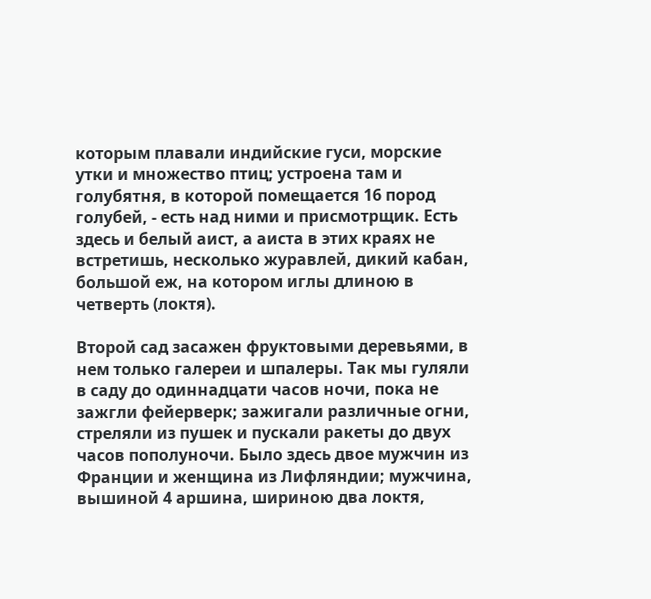которым плавали индийские гуси, морские утки и множество птиц; устроена там и голубятня, в которой помещается 16 пород голубей, - есть над ними и присмотрщик. Есть здесь и белый аист, а аиста в этих краях не встретишь, несколько журавлей, дикий кабан, большой еж, на котором иглы длиною в четверть (локтя).

Второй сад засажен фруктовыми деревьями, в нем только галереи и шпалеры. Так мы гуляли в саду до одиннадцати часов ночи, пока не зажгли фейерверк; зажигали различные огни, стреляли из пушек и пускали ракеты до двух часов пополуночи. Было здесь двое мужчин из Франции и женщина из Лифляндии; мужчина, вышиной 4 аршина, шириною два локтя,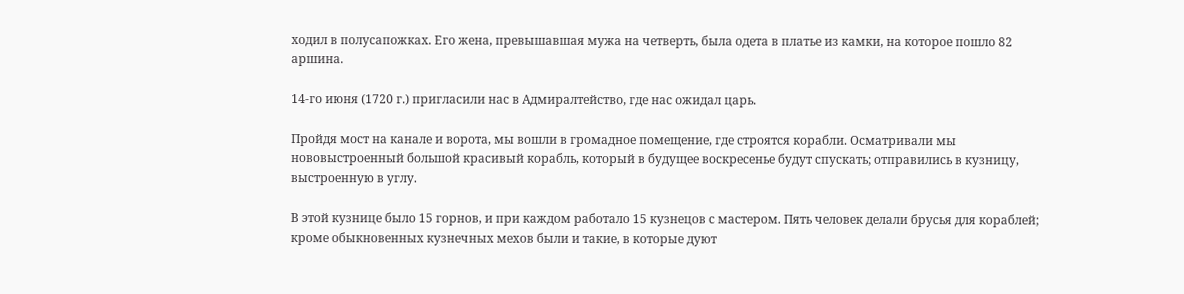ходил в полусапожках. Его жена, превышавшая мужа на четверть, была одета в платье из камки, на которое пошло 82 аршина.

14-го июня (1720 г.) пригласили нас в Адмиралтейство, где нас ожидал царь.

Пройдя мост на канале и ворота, мы вошли в громадное помещение, где строятся корабли. Осматривали мы нововыстроенный большой красивый корабль, который в будущее воскресенье будут спускать; отправились в кузницу, выстроенную в углу.

В этой кузнице было 15 горнов, и при каждом работало 15 кузнецов с мастером. Пять человек делали брусья для кораблей; кроме обыкновенных кузнечных мехов были и такие, в которые дуют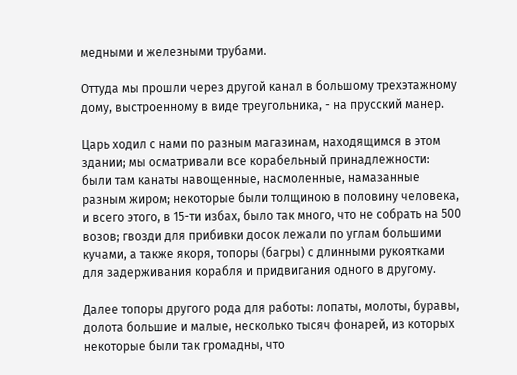медными и железными трубами.

Оттуда мы прошли через другой канал в большому трехэтажному дому, выстроенному в виде треугольника, - на прусский манер.

Царь ходил с нами по разным магазинам, находящимся в этом здании; мы осматривали все корабельный принадлежности: были там канаты навощенные, насмоленные, намазанные разным жиром; некоторые были толщиною в половину человека, и всего этого, в 15-ти избах, было так много, что не собрать на 500 возов; гвозди для прибивки досок лежали по углам большими кучами, а также якоря, топоры (багры) с длинными рукоятками для задерживания корабля и придвигания одного в другому.

Далее топоры другого рода для работы: лопаты, молоты, буравы, долота большие и малые, несколько тысяч фонарей, из которых некоторые были так громадны, что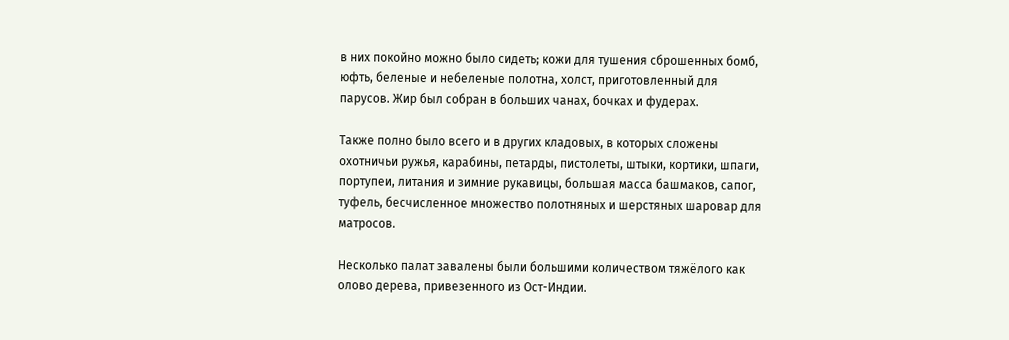в них покойно можно было сидеть; кожи для тушения сброшенных бомб, юфть, беленые и небеленые полотна, холст, приготовленный для парусов. Жир был собран в больших чанах, бочках и фудерах.

Также полно было всего и в других кладовых, в которых сложены охотничьи ружья, карабины, петарды, пистолеты, штыки, кортики, шпаги, портупеи, литания и зимние рукавицы, большая масса башмаков, сапог, туфель, бесчисленное множество полотняных и шерстяных шаровар для матросов.

Несколько палат завалены были большими количеством тяжёлого как олово дерева, привезенного из Ост-Индии.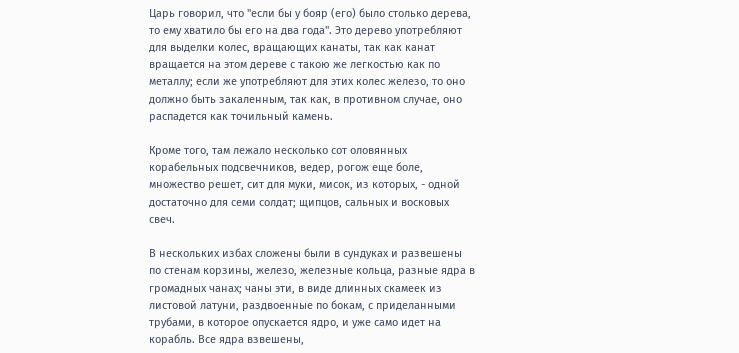Царь говорил, что "если бы у бояр (его) было столько дерева, то ему хватило бы его на два года". Это дерево употребляют для выделки колес, вращающих канаты, так как канат вращается на этом дереве с такою же легкостью как по металлу; если же употребляют для этих колес железо, то оно должно быть закаленным, так как, в противном случае, оно распадется как точильный камень.

Кроме того, там лежало несколько сот оловянных корабельных подсвечников, ведер, рогож еще боле, множество решет, сит для муки, мисок, из которых, - одной достаточно для семи солдат; щипцов, сальных и восковых свеч.

В нескольких избах сложены были в сундуках и развешены по стенам корзины, железо, железные кольца, разные ядра в громадных чанах; чаны эти, в виде длинных скамеек из листовой латуни, раздвоенные по бокам, с приделанными трубами, в которое опускается ядро, и уже само идет на корабль. Все ядра взвешены,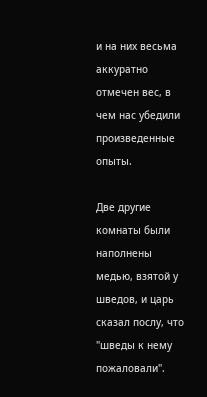и на них весьма аккуратно отмечен вес, в чем нас убедили произведенные опыты.

Две другие комнаты были наполнены медью, взятой у шведов, и царь сказал послу, что "шведы к нему пожаловали".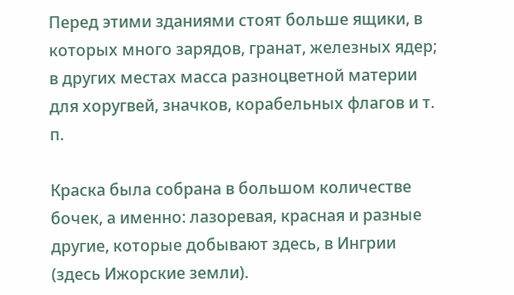Перед этими зданиями стоят больше ящики, в которых много зарядов, гранат, железных ядер; в других местах масса разноцветной материи для хоругвей, значков, корабельных флагов и т. п.

Краска была собрана в большом количестве бочек, а именно: лазоревая, красная и разные другие, которые добывают здесь, в Ингрии (здесь Ижорские земли).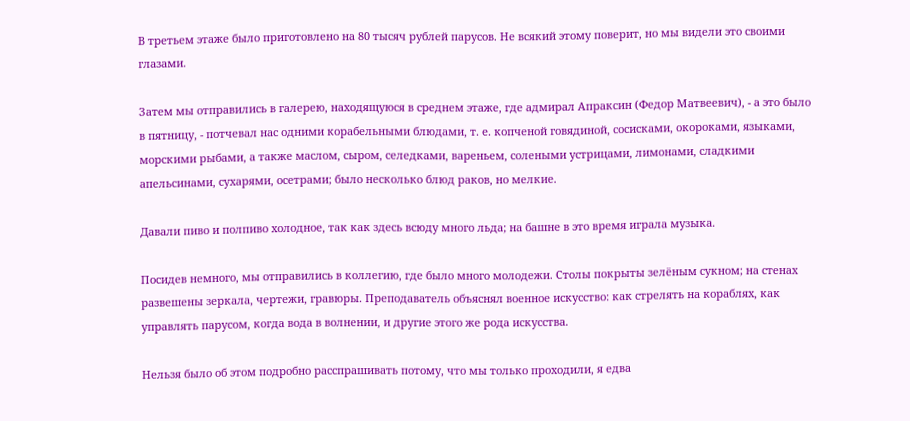В третьем этаже было приготовлено на 80 тысяч рублей парусов. Не всякий этому поверит, но мы видели это своими глазами.

Затем мы отправились в галерею, находящуюся в среднем этаже, где адмирал Апраксин (Федор Матвеевич), - а это было в пятницу, - потчевал нас одними корабельными блюдами, т. е. копченой говядиной, сосисками, окороками, языками, морскими рыбами, а также маслом, сыром, селедками, вареньем, солеными устрицами, лимонами, сладкими апельсинами, сухарями, осетрами; было несколько блюд раков, но мелкие.

Давали пиво и полпиво холодное, так как здесь всюду много льда; на башне в это время играла музыка.

Посидев немного, мы отправились в коллегию, где было много молодежи. Столы покрыты зелёным сукном; на стенах развешены зеркала, чертежи, гравюры. Преподаватель объяснял военное искусство: как стрелять на кораблях, как управлять парусом, когда вода в волнении, и другие этого же рода искусства.

Нельзя было об этом подробно расспрашивать потому, что мы только проходили, я едва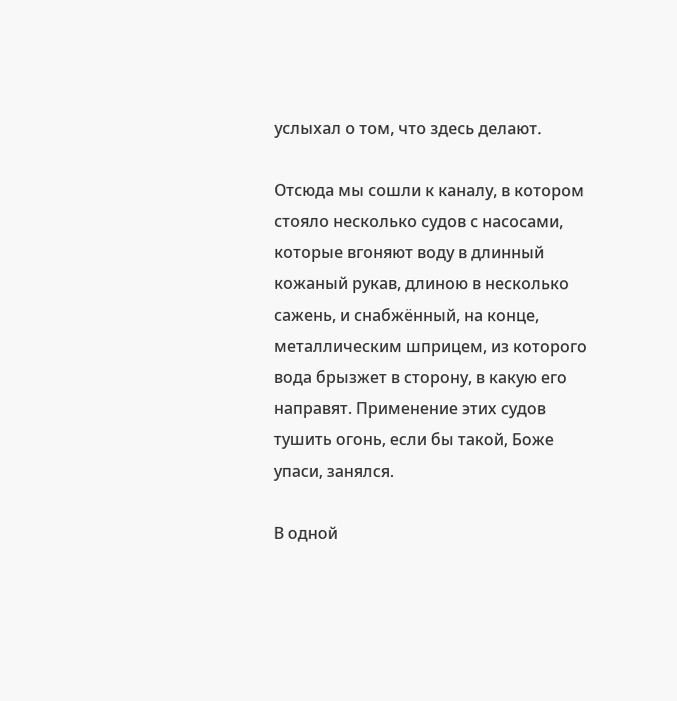услыхал о том, что здесь делают.

Отсюда мы сошли к каналу, в котором стояло несколько судов с насосами, которые вгоняют воду в длинный кожаный рукав, длиною в несколько сажень, и снабжённый, на конце, металлическим шприцем, из которого вода брызжет в сторону, в какую его направят. Применение этих судов тушить огонь, если бы такой, Боже упаси, занялся.

В одной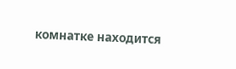комнатке находится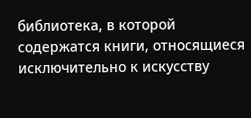библиотека, в которой содержатся книги, относящиеся исключительно к искусству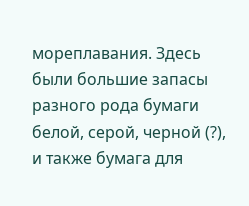мореплавания. Здесь были большие запасы разного рода бумаги белой, серой, черной (?), и также бумага для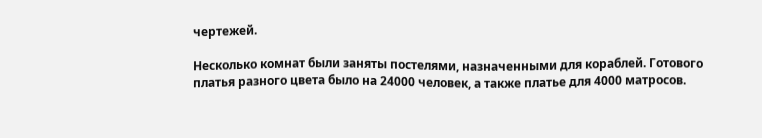чертежей.

Несколько комнат были заняты постелями, назначенными для кораблей. Готового платья разного цвета было на 24000 человек, а также платье для 4000 матросов.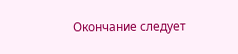Окончание следует